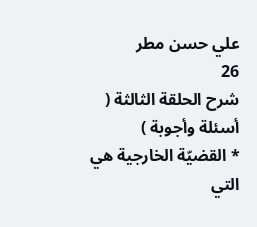علي حسن مطر
26
شرح الحلقة الثالثة ( أسئلة وأجوبة )
* القضيّة الخارجية هي التي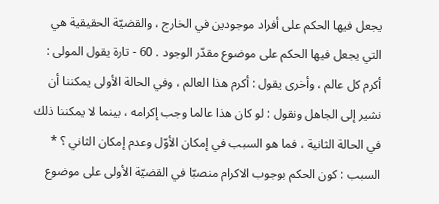يجعل فيها الحكم على أفراد موجودين في الخارج ، والقضيّة الحقيقية هي التي يجعل فيها الحكم على موضوع مقدّر الوجود . 60 - تارة يقول المولى : أكرم كل عالم ، وأخرى يقول : أكرم هذا العالم ، وفي الحالة الأولى يمكننا أن نشير إلى الجاهل ونقول : لو كان هذا عالما وجب إكرامه ، بينما لا يمكننا ذلك في الحالة الثانية ، فما هو السبب في إمكان الأوّل وعدم إمكان الثاني ؟ * السبب : كون الحكم بوجوب الاكرام منصبّا في القضيّة الأولى على موضوع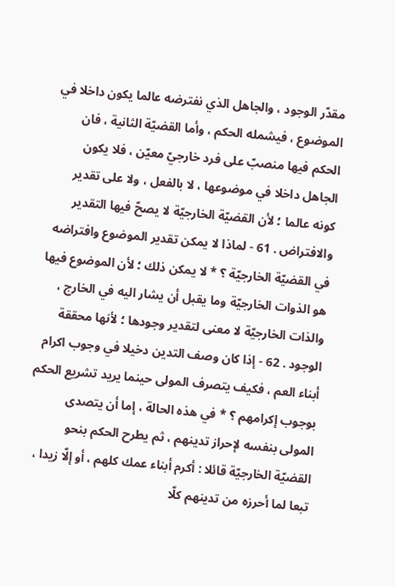مقدّر الوجود ، والجاهل الذي نفترضه عالما يكون داخلا في الموضوع ، فيشمله الحكم ، وأما القضيّة الثانية ، فان الحكم فيها منصبّ على فرد خارجيّ معيّن ، فلا يكون الجاهل داخلا في موضوعها ، لا بالفعل ، ولا على تقدير كونه عالما ؛ لأن القضيّة الخارجيّة لا يصحّ فيها التقدير والافتراض . 61 - لماذا لا يمكن تقدير الموضوع وافتراضه في القضيّة الخارجيّة ؟ * لا يمكن ذلك ؛ لأن الموضوع فيها هو الذوات الخارجيّة وما يقبل أن يشار اليه في الخارج ، والذات الخارجيّة لا معنى لتقدير وجودها ؛ لأنها محققة الوجود . 62 - إذا كان وصف التدين دخيلا في وجوب اكرام أبناء العم ، فكيف يتصرف المولى حينما يريد تشريع الحكم بوجوب إكرامهم ؟ * في هذه الحالة ، إما أن يتصدى المولى بنفسه لإحراز تدينهم ، ثم يطرح الحكم بنحو القضيّة الخارجيّة قائلا : أكرم أبناء عمك كلهم ، أو إلّا زيدا ، تبعا لما أحرزه من تدينهم كلّا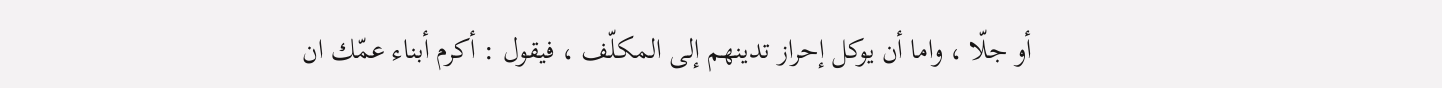أو جلّا ، واما أن يوكل إحراز تدينهم إلى المكلّف ، فيقول : أكرم أبناء عمّك ان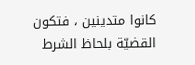كانوا متدينين ، فتكون القضيّة بلحاظ الشرط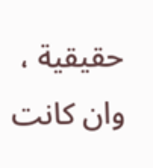حقيقية ، وان كانت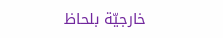خارجيّة بلحاظ